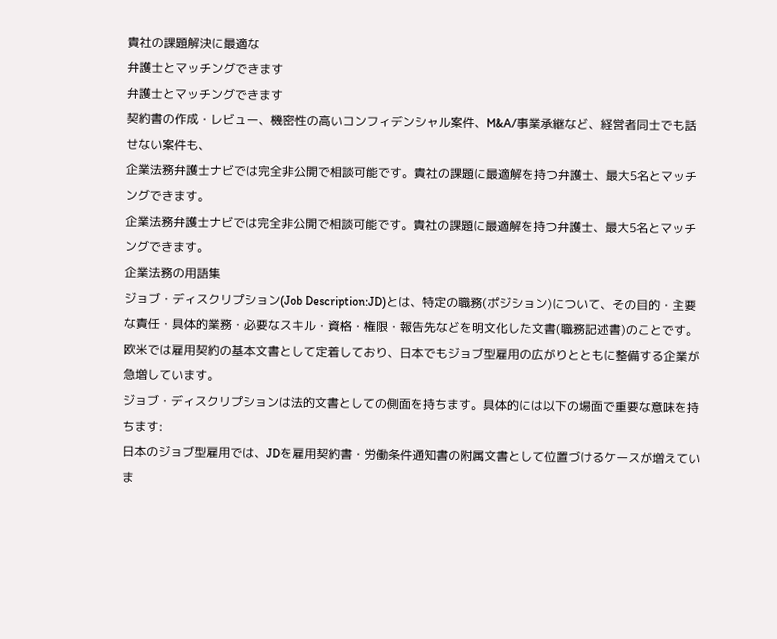貴社の課題解決に最適な
弁護士とマッチングできます
弁護士とマッチングできます
契約書の作成・レビュー、機密性の高いコンフィデンシャル案件、M&A/事業承継など、経営者同士でも話せない案件も、
企業法務弁護士ナビでは完全非公開で相談可能です。貴社の課題に最適解を持つ弁護士、最大5名とマッチングできます。
企業法務弁護士ナビでは完全非公開で相談可能です。貴社の課題に最適解を持つ弁護士、最大5名とマッチングできます。
企業法務の用語集
ジョブ・ディスクリプション(Job Description:JD)とは、特定の職務(ポジション)について、その目的・主要な責任・具体的業務・必要なスキル・資格・権限・報告先などを明文化した文書(職務記述書)のことです。欧米では雇用契約の基本文書として定着しており、日本でもジョブ型雇用の広がりとともに整備する企業が急増しています。
ジョブ・ディスクリプションは法的文書としての側面を持ちます。具体的には以下の場面で重要な意味を持ちます:
日本のジョブ型雇用では、JDを雇用契約書・労働条件通知書の附属文書として位置づけるケースが増えていま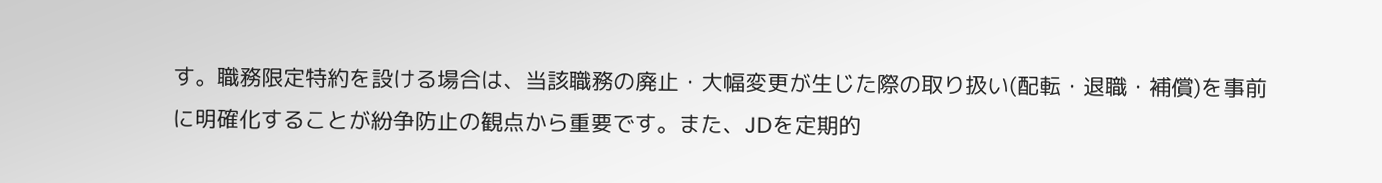す。職務限定特約を設ける場合は、当該職務の廃止・大幅変更が生じた際の取り扱い(配転・退職・補償)を事前に明確化することが紛争防止の観点から重要です。また、JDを定期的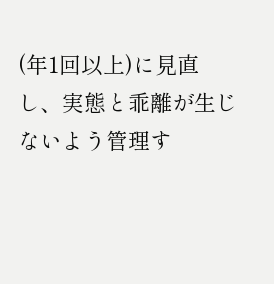(年1回以上)に見直し、実態と乖離が生じないよう管理す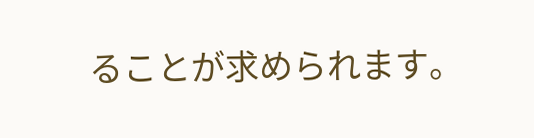ることが求められます。